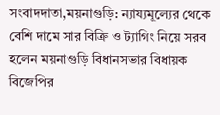সংবাদদাতা,ময়নাগুড়ি: ন্যায্যমূল্যের থেকে বেশি দামে সার বিক্রি ও ট্যাগিং নিয়ে সরব হলেন ময়নাগুড়ি বিধানসভার বিধায়ক বিজেপির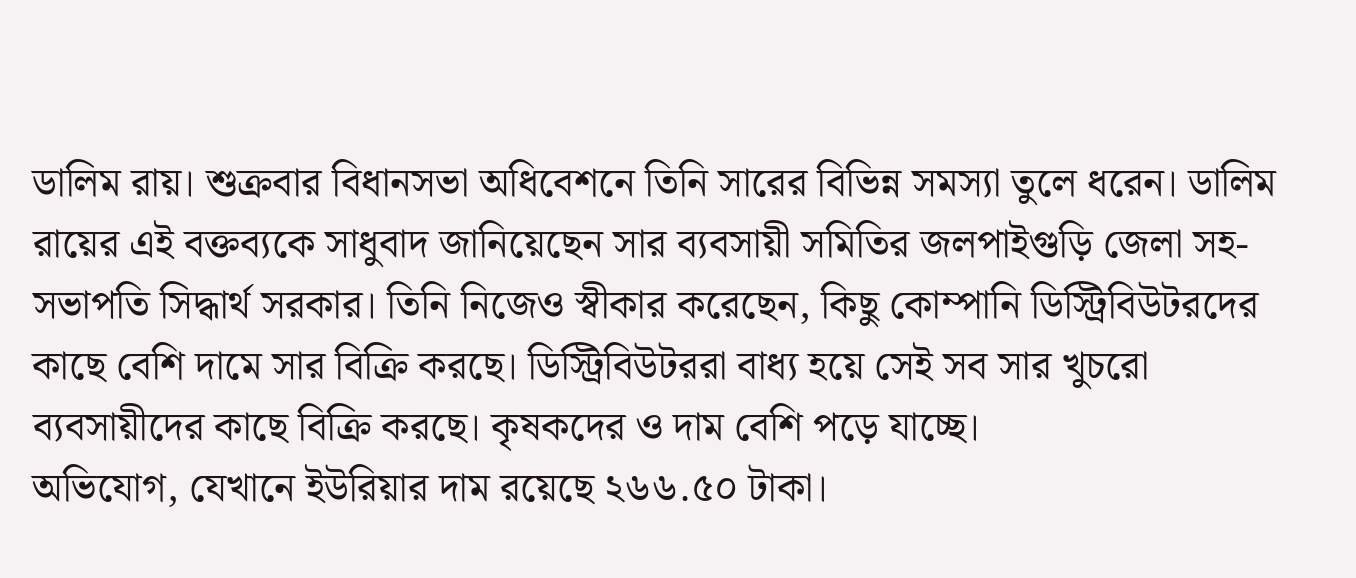ডালিম রায়। শুক্রবার বিধানসভা অধিবেশনে তিনি সারের বিভিন্ন সমস্যা তুলে ধরেন। ডালিম রায়ের এই বক্তব্যকে সাধুবাদ জানিয়েছেন সার ব্যবসায়ী সমিতির জলপাইগুড়ি জেলা সহ-সভাপতি সিদ্ধার্থ সরকার। তিনি নিজেও স্বীকার করেছেন, কিছু কোম্পানি ডিস্ট্রিবিউটরদের কাছে বেশি দামে সার বিক্রি করছে। ডিস্ট্রিবিউটররা বাধ্য হয়ে সেই সব সার খুচরো ব্যবসায়ীদের কাছে বিক্রি করছে। কৃষকদের ও দাম বেশি পড়ে যাচ্ছে।
অভিযোগ, যেখানে ইউরিয়ার দাম রয়েছে ২৬৬.৫০ টাকা।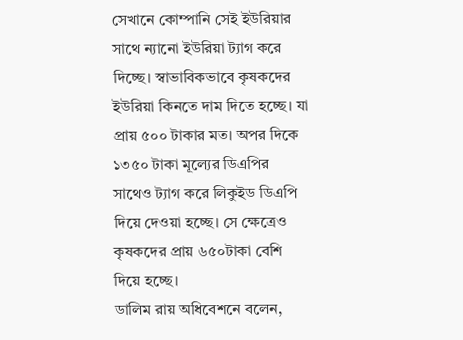সেখানে কোম্পানি সেই ইউরিয়ার সাথে ন্যানো ইউরিয়া ট্যাগ করে দিচ্ছে। স্বাভাবিকভাবে কৃষকদের ইউরিয়া কিনতে দাম দিতে হচ্ছে। যা প্রায় ৫০০ টাকার মত। অপর দিকে ১৩৫০ টাকা মূল্যের ডিএপির সাথেও ট্যাগ করে লিকুইড ডিএপি দিয়ে দেওয়া হচ্ছে। সে ক্ষেত্রেও কৃষকদের প্রায় ৬৫০টাকা বেশি দিয়ে হচ্ছে।
ডালিম রায় অধিবেশনে বলেন,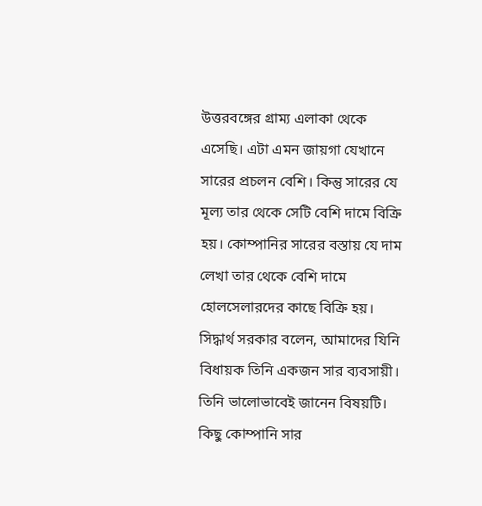উত্তরবঙ্গের গ্রাম্য এলাকা থেকে এসেছি। এটা এমন জায়গা যেখানে সারের প্রচলন বেশি। কিন্তু সারের যে মূল্য তার থেকে সেটি বেশি দামে বিক্রি হয়। কোম্পানির সারের বস্তায় যে দাম লেখা তার থেকে বেশি দামে হোলসেলারদের কাছে বিক্রি হয়।
সিদ্ধার্থ সরকার বলেন, আমাদের যিনি বিধায়ক তিনি একজন সার ব্যবসায়ী। তিনি ভালোভাবেই জানেন বিষয়টি। কিছু কোম্পানি সার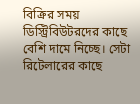বিক্রির সময় ডিস্ট্রিবিউটরদের কাছে বেশি দামে নিচ্ছে। সেটা রিটেলারের কাছে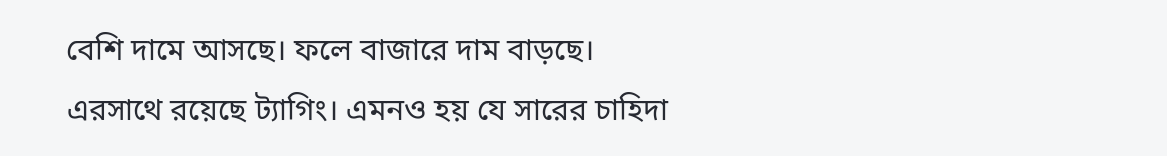বেশি দামে আসছে। ফলে বাজারে দাম বাড়ছে। এরসাথে রয়েছে ট্যাগিং। এমনও হয় যে সারের চাহিদা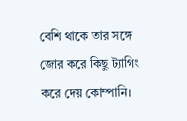বেশি থাকে তার সঙ্গে জোর করে কিছু ট্যাগিং করে দেয় কোম্পানি।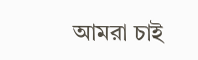আমরা চাই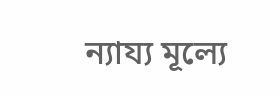ন্যায্য মূল্যে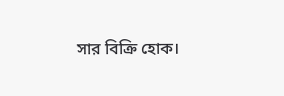সার বিক্রি হোক।